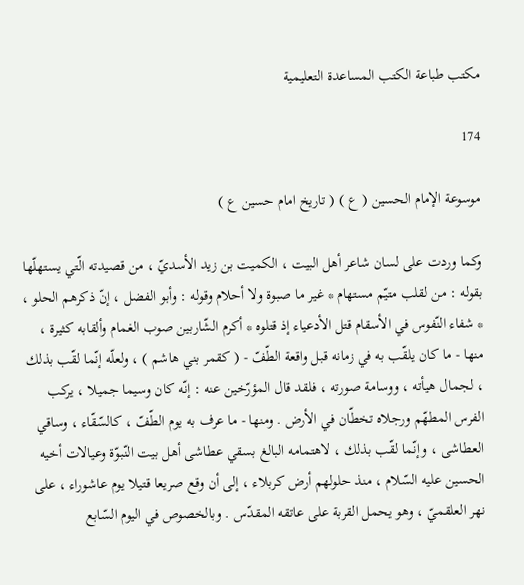مكتب طباعة الكتب المساعدة التعليمية

174

موسوعة الإمام الحسين ( ع ) ( تاريخ امام حسين ع )

وكما وردت على لسان شاعر أهل البيت ، الكميت بن زيد الأسديّ ، من قصيدته الّتي يستهلّها بقوله : من لقلب متيّم مستهام * غير ما صبوة ولا أحلام وقوله : وأبو الفضل ، إنّ ذكرهم الحلو ، * شفاء النّفوس في الأسقام قتل الأدعياء إذ قتلوه * أكرم الشّاربين صوب الغمام وألقابه كثيرة ، منها - ما كان يلقّب به في زمانه قبل واقعة الطّفّ - ( كقمر بني هاشم ) ، ولعلّه إنّما لقّب بذلك ، لجمال هيأته ، ووسامة صورته ، فلقد قال المؤرّخين عنه : إنّه كان وسيما جميلا ، يركب الفرس المطهّم ورجلاه تخطّان في الأرض . ومنها - ما عرف به يوم الطّفّ ، كالسّقّاء ، وساقي العطاشى ، وإنّما لقّب بذلك ، لاهتمامه البالغ بسقي عطاشى أهل بيت النّبوّة وعيالات أخيه الحسين عليه السّلام ، منذ حلولهم أرض كربلاء ، إلى أن وقع صريعا قتيلا يوم عاشوراء ، على نهر العلقميّ ، وهو يحمل القربة على عاتقه المقدّس . وبالخصوص في اليوم السّابع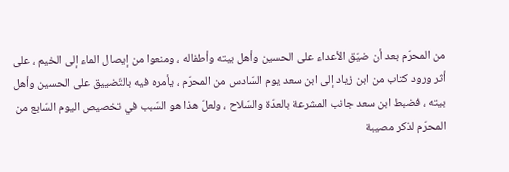من المحرّم بعد أن ضيّق الأعداء على الحسين وأهل بيته وأطفاله ، ومنعوا من إيصال الماء إلى الخيم ، على أثر ورود كتاب من ابن زياد إلى ابن سعد يوم السّادس من المحرّم ، يأمره فيه بالتّضييق على الحسين وأهل بيته ، فضبط ابن سعد جانب المشرعة بالعدّة والسّلاح ، ولعلّ هذا هو السّبب في تخصيص اليوم السّابع من المحرّم لذكر مصيبة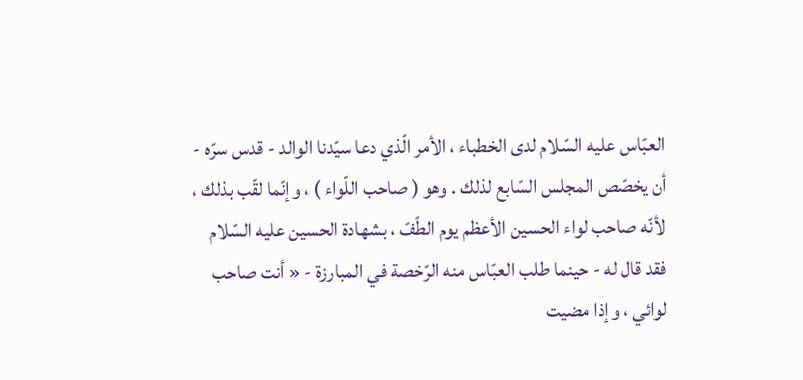العبّاس عليه السّلام لدى الخطباء ، الأمر الّذي دعا سيّدنا الوالد - قدس سرّه - أن يخصّص المجلس السّابع لذلك . وهو ( صاحب اللّواء ) ، وإنّما لقّب بذلك ، لأنّه صاحب لواء الحسين الأعظم يوم الطّفّ ، بشهادة الحسين عليه السّلام فقد قال له - حينما طلب العبّاس منه الرّخصة في المبارزة - « أنت صاحب لوائي ، وإذا مضيت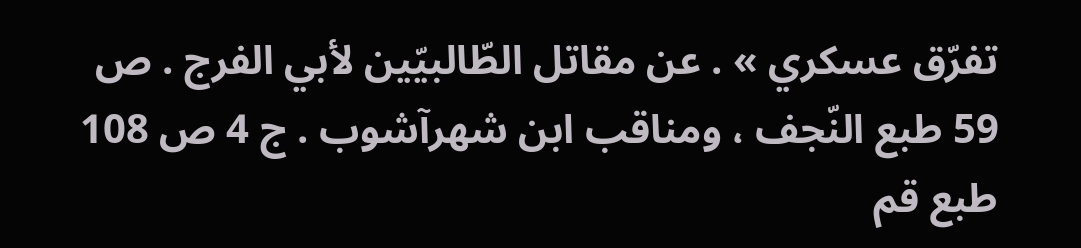تفرّق عسكري » . عن مقاتل الطّالبيّين لأبي الفرج . ص 59 طبع النّجف ، ومناقب ابن شهرآشوب . ج 4 ص 108 طبع قم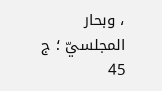، وبحار المجلسيّ ؛ ج 45